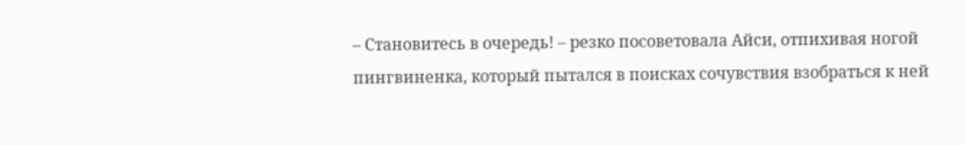– Становитесь в очередь! – резко посоветовала Айси, отпихивая ногой пингвиненка, который пытался в поисках сочувствия взобраться к ней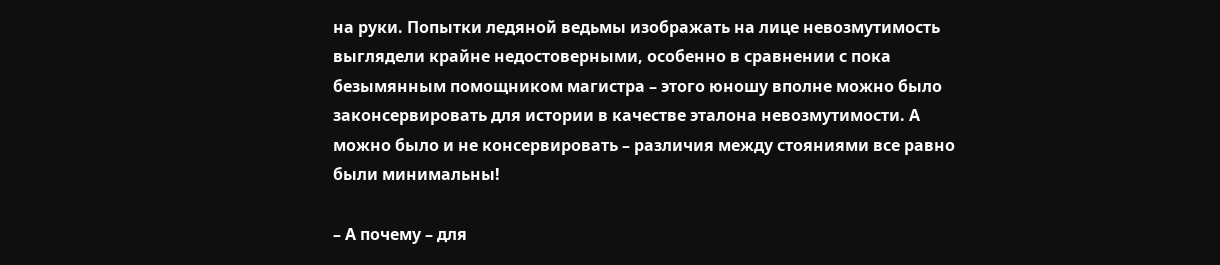на руки. Попытки ледяной ведьмы изображать на лице невозмутимость выглядели крайне недостоверными, особенно в сравнении с пока безымянным помощником магистра – этого юношу вполне можно было законсервировать для истории в качестве эталона невозмутимости. А можно было и не консервировать – различия между стояниями все равно были минимальны!

– А почему – для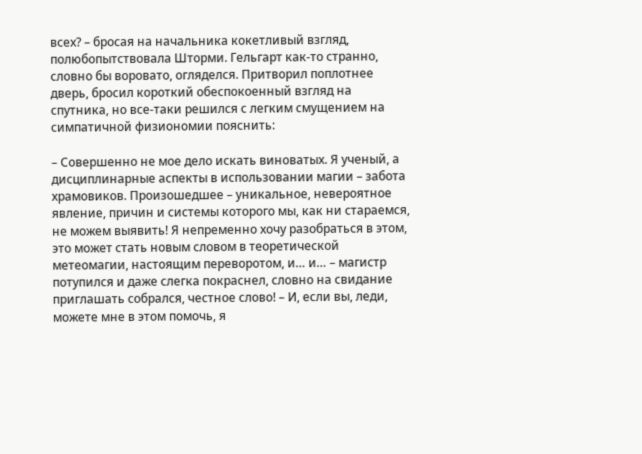всех? – бросая на начальника кокетливый взгляд, полюбопытствовала Шторми. Гельгарт как-то странно, словно бы воровато, огляделся. Притворил поплотнее дверь, бросил короткий обеспокоенный взгляд на спутника, но все-таки решился с легким смущением на симпатичной физиономии пояснить:

– Совершенно не мое дело искать виноватых. Я ученый, а дисциплинарные аспекты в использовании магии – забота храмовиков. Произошедшее – уникальное, невероятное явление, причин и системы которого мы, как ни стараемся, не можем выявить! Я непременно хочу разобраться в этом, это может стать новым словом в теоретической метеомагии, настоящим переворотом, и… и… – магистр потупился и даже слегка покраснел, словно на свидание приглашать собрался, честное слово! – И, если вы, леди, можете мне в этом помочь, я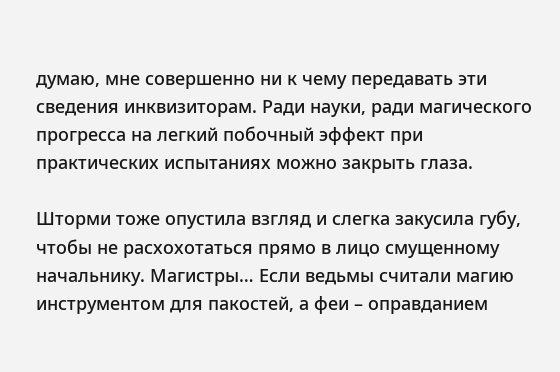думаю, мне совершенно ни к чему передавать эти сведения инквизиторам. Ради науки, ради магического прогресса на легкий побочный эффект при практических испытаниях можно закрыть глаза.

Шторми тоже опустила взгляд и слегка закусила губу, чтобы не расхохотаться прямо в лицо смущенному начальнику. Магистры… Если ведьмы считали магию инструментом для пакостей, а феи – оправданием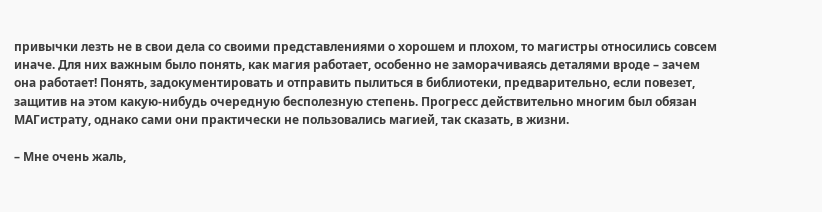привычки лезть не в свои дела со своими представлениями о хорошем и плохом, то магистры относились совсем иначе. Для них важным было понять, как магия работает, особенно не заморачиваясь деталями вроде – зачем она работает! Понять, задокументировать и отправить пылиться в библиотеки, предварительно, если повезет, защитив на этом какую-нибудь очередную бесполезную степень. Прогресс действительно многим был обязан МАГистрату, однако сами они практически не пользовались магией, так сказать, в жизни.

– Мне очень жаль,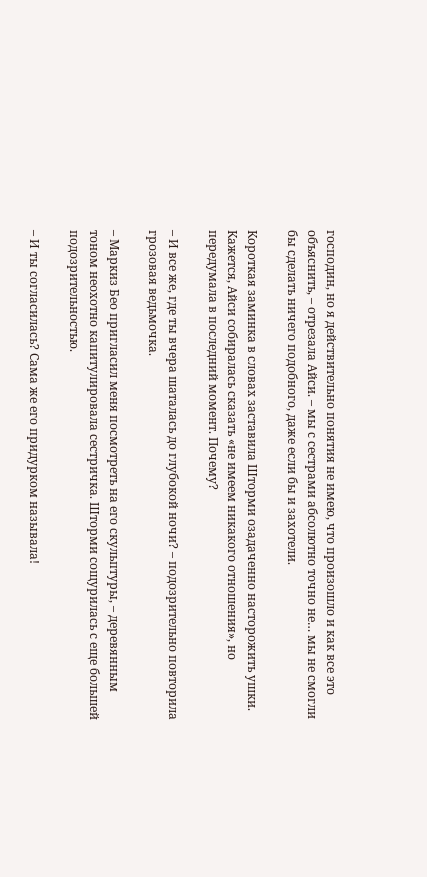господин, но я действительно понятия не имею, что произошло и как все это объяснить, – отрезала Айси. – мы с сестрами абсолютно точно не… мы не смогли бы сделать ничего подобного, даже если бы и захотели.

Короткая заминка в словах заставила Шторми озадаченно насторожить ушки. Кажется, Айси собиралась сказать «не имеем никакого отношения», но передумала в последний момент. Почему?

– И все же, где ты вчера шаталась до глубокой ночи? – подозрительно повторила грозовая ведьмочка.

– Маркиз Бео пригласил меня посмотреть на его скульптуры, – деревянным тоном неохотно капитулировала сестричка. Шторми сощурилась с еще большей подозрительностью.

– И ты согласилась? Сама же его придурком называла!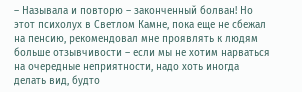– Называла и повторю – законченный болван! Но этот психолух в Светлом Камне, пока еще не сбежал на пенсию, рекомендовал мне проявлять к людям больше отзывчивости – если мы не хотим нарваться на очередные неприятности, надо хоть иногда делать вид, будто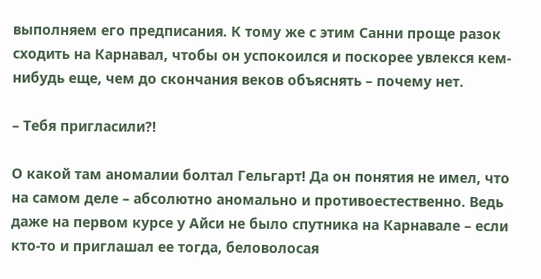выполняем его предписания. К тому же с этим Санни проще разок сходить на Карнавал, чтобы он успокоился и поскорее увлекся кем-нибудь еще, чем до скончания веков объяснять – почему нет.

– Тебя пригласили?!

О какой там аномалии болтал Гельгарт! Да он понятия не имел, что на самом деле – абсолютно аномально и противоестественно. Ведь даже на первом курсе у Айси не было спутника на Карнавале – если кто-то и приглашал ее тогда, беловолосая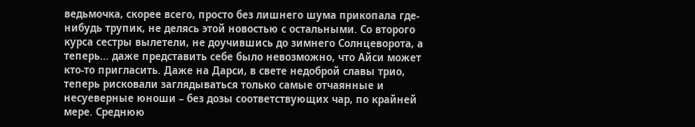ведьмочка, скорее всего, просто без лишнего шума прикопала где-нибудь трупик, не делясь этой новостью с остальными. Со второго курса сестры вылетели, не доучившись до зимнего Солнцеворота, а теперь… даже представить себе было невозможно, что Айси может кто-то пригласить. Даже на Дарси, в свете недоброй славы трио, теперь рисковали заглядываться только самые отчаянные и несуеверные юноши – без дозы соответствующих чар, по крайней мере. Среднюю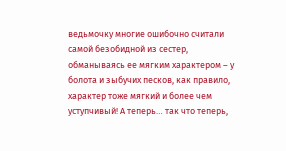ведьмочку многие ошибочно считали самой безобидной из сестер, обманываясь ее мягким характером – у болота и зыбучих песков, как правило, характер тоже мягкий и более чем уступчивый! А теперь… так что теперь,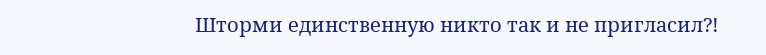Шторми единственную никто так и не пригласил?!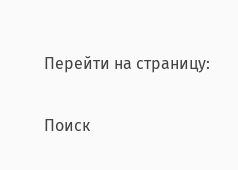Перейти на страницу:

Поиск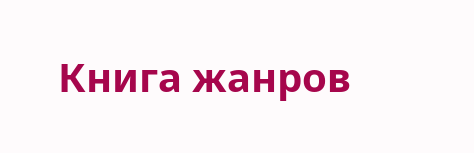Книга жанров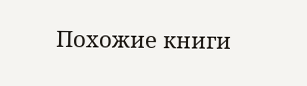Похожие книги